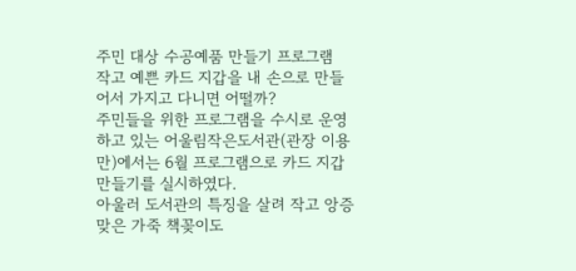주민 대상 수공예품 만들기 프로그램
작고 예쁜 카드 지갑을 내 손으로 만들어서 가지고 다니면 어떨까?
주민들을 위한 프로그램을 수시로 운영하고 있는 어울림작은도서관(관장 이용만)에서는 6월 프로그램으로 카드 지갑 만들기를 실시하였다.
아울러 도서관의 특징을 살려 작고 앙증맞은 가죽 책꽂이도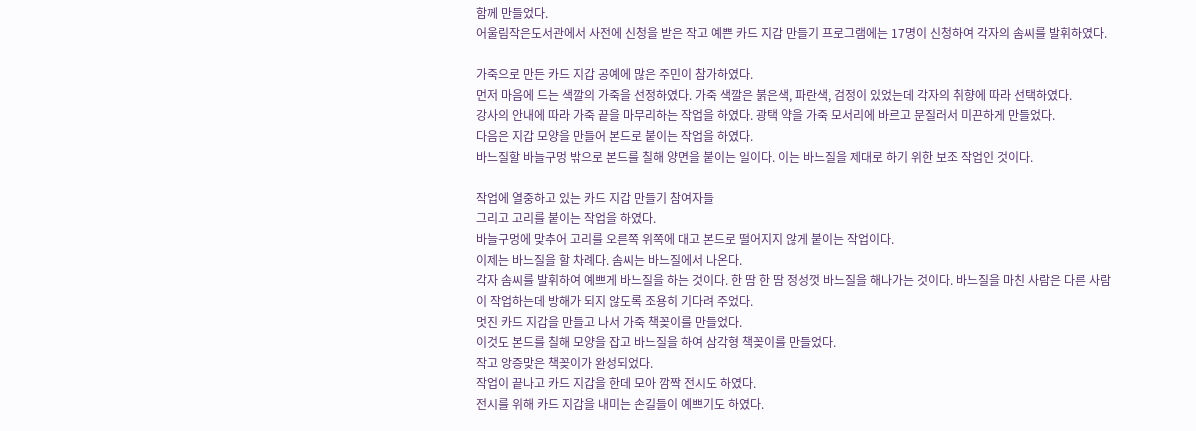함께 만들었다.
어울림작은도서관에서 사전에 신청을 받은 작고 예쁜 카드 지갑 만들기 프로그램에는 17명이 신청하여 각자의 솜씨를 발휘하였다.

가죽으로 만든 카드 지갑 공예에 많은 주민이 참가하였다.
먼저 마음에 드는 색깔의 가죽을 선정하였다. 가죽 색깔은 붉은색, 파란색, 검정이 있었는데 각자의 취향에 따라 선택하였다.
강사의 안내에 따라 가죽 끝을 마무리하는 작업을 하였다. 광택 약을 가죽 모서리에 바르고 문질러서 미끈하게 만들었다.
다음은 지갑 모양을 만들어 본드로 붙이는 작업을 하였다.
바느질할 바늘구멍 밖으로 본드를 칠해 양면을 붙이는 일이다. 이는 바느질을 제대로 하기 위한 보조 작업인 것이다.

작업에 열중하고 있는 카드 지갑 만들기 참여자들
그리고 고리를 붙이는 작업을 하였다.
바늘구멍에 맞추어 고리를 오른쪽 위쪽에 대고 본드로 떨어지지 않게 붙이는 작업이다.
이제는 바느질을 할 차례다. 솜씨는 바느질에서 나온다.
각자 솜씨를 발휘하여 예쁘게 바느질을 하는 것이다. 한 땀 한 땀 정성껏 바느질을 해나가는 것이다. 바느질을 마친 사람은 다른 사람이 작업하는데 방해가 되지 않도록 조용히 기다려 주었다.
멋진 카드 지갑을 만들고 나서 가죽 책꽂이를 만들었다.
이것도 본드를 칠해 모양을 잡고 바느질을 하여 삼각형 책꽂이를 만들었다.
작고 앙증맞은 책꽂이가 완성되었다.
작업이 끝나고 카드 지갑을 한데 모아 깜짝 전시도 하였다.
전시를 위해 카드 지갑을 내미는 손길들이 예쁘기도 하였다.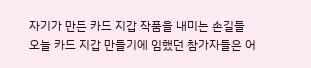자기가 만든 카드 지갑 작품을 내미는 손길들
오늘 카드 지갑 만들기에 임했던 참가자들은 어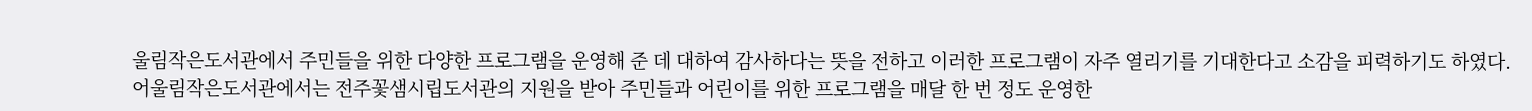울림작은도서관에서 주민들을 위한 다양한 프로그램을 운영해 준 데 대하여 감사하다는 뜻을 전하고 이러한 프로그램이 자주 열리기를 기대한다고 소감을 피력하기도 하였다.
어울림작은도서관에서는 전주꽃샘시립도서관의 지원을 받아 주민들과 어린이를 위한 프로그램을 매달 한 번 정도 운영한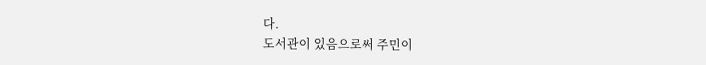다.
도서관이 있음으로써 주민이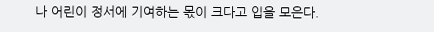나 어린이 정서에 기여하는 몫이 크다고 입을 모은다.